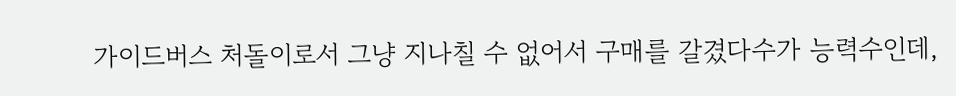가이드버스 처돌이로서 그냥 지나칠 수 없어서 구매를 갈겼다수가 능력수인데,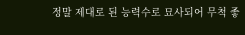정말 제대로 된 능력수로 묘사되어 무척 좋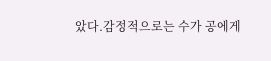았다.감정적으로는 수가 공에게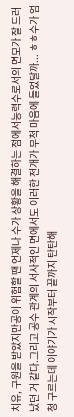치유, 구원을 받았지만공이 위험할 땐 언제나 수가 상황을 해결하는 점에서능력수로서의 면모가 잘 드러났던 거 같다.그리고 공수 관계의 서사적인 면에서도 이러한 전개가 무척 마음에 들었달까... ㅎㅎ수가 엄청 구르는데 이야기가 시작부터 끝까지 탄탄해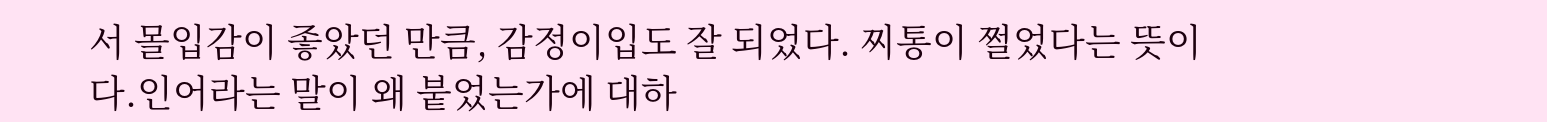서 몰입감이 좋았던 만큼, 감정이입도 잘 되었다. 찌통이 쩔었다는 뜻이다.인어라는 말이 왜 붙었는가에 대하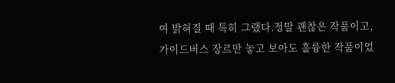여 밝혀질 때 특히 그랬다.정말 괜찮은 작품이고, 가이드버스 장르만 놓고 보아도 훌륭한 작품이었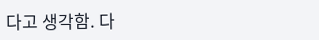다고 생각함. 다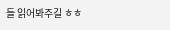들 읽어봐주길 ㅎㅎ